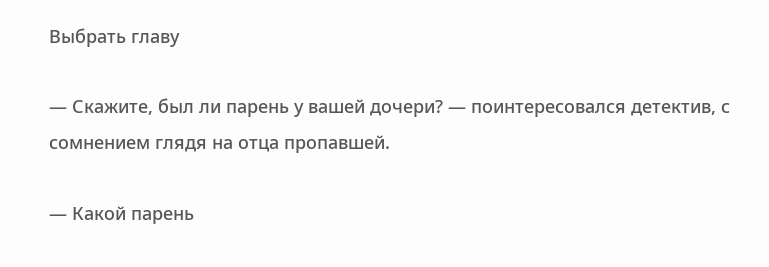Выбрать главу

— Скажите, был ли парень у вашей дочери? — поинтересовался детектив, с сомнением глядя на отца пропавшей.

— Какой парень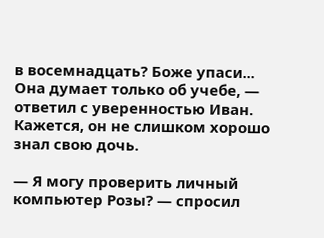в восемнадцать? Боже упаси... Она думает только об учебе, — ответил с уверенностью Иван. Кажется, он не слишком хорошо знал свою дочь.

— Я могу проверить личный компьютер Розы? — спросил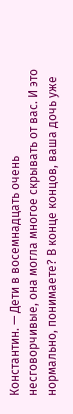Константин. — Дети в восемнадцать очень несговорчивые, она могла многое скрывать от вас. И это нормально, понимаете? В конце концов, ваша дочь уже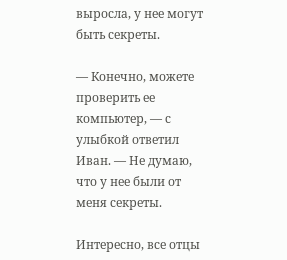выросла, у нее могут быть секреты.

— Конечно, можете проверить ее компьютер, — с улыбкой ответил Иван. — Не думаю, что у нее были от меня секреты.

Интересно, все отцы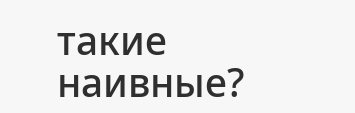такие наивные?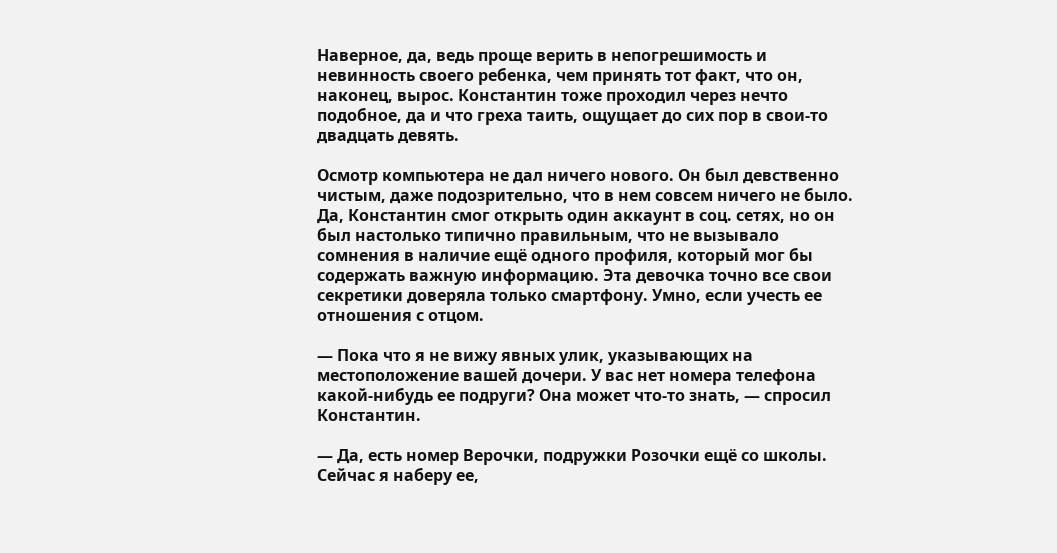Наверное, да, ведь проще верить в непогрешимость и невинность своего ребенка, чем принять тот факт, что он, наконец, вырос. Константин тоже проходил через нечто подобное, да и что греха таить, ощущает до сих пор в свои-то двадцать девять.

Осмотр компьютера не дал ничего нового. Он был девственно чистым, даже подозрительно, что в нем совсем ничего не было. Да, Константин смог открыть один аккаунт в соц. сетях, но он был настолько типично правильным, что не вызывало сомнения в наличие ещё одного профиля, который мог бы содержать важную информацию. Эта девочка точно все свои секретики доверяла только смартфону. Умно, если учесть ее отношения с отцом.

— Пока что я не вижу явных улик, указывающих на местоположение вашей дочери. У вас нет номера телефона какой-нибудь ее подруги? Она может что-то знать, — спросил Константин.

— Да, есть номер Верочки, подружки Розочки ещё со школы. Сейчас я наберу ее,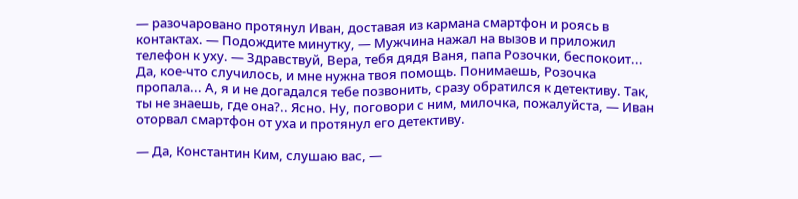— разочаровано протянул Иван, доставая из кармана смартфон и роясь в контактах. — Подождите минутку, — Мужчина нажал на вызов и приложил телефон к уху. — Здравствуй, Вера, тебя дядя Ваня, папа Розочки, беспокоит... Да, кое-что случилось, и мне нужна твоя помощь. Понимаешь, Розочка пропала... А, я и не догадался тебе позвонить, сразу обратился к детективу. Так, ты не знаешь, где она?.. Ясно. Ну, поговори с ним, милочка, пожалуйста, — Иван оторвал смартфон от уха и протянул его детективу.

— Да, Константин Ким, слушаю вас, —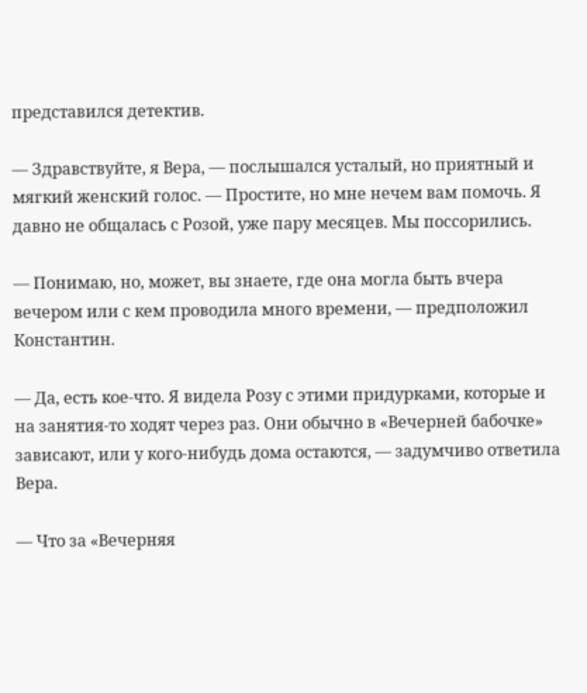представился детектив.

— Здравствуйте, я Вера, — послышался усталый, но приятный и мягкий женский голос. — Простите, но мне нечем вам помочь. Я давно не общалась с Розой, уже пару месяцев. Мы поссорились.

— Понимаю, но, может, вы знаете, где она могла быть вчера вечером или с кем проводила много времени, — предположил Константин.

— Да, есть кое-что. Я видела Розу с этими придурками, которые и на занятия-то ходят через раз. Они обычно в «Вечерней бабочке» зависают, или у кого-нибудь дома остаются, — задумчиво ответила Вера.

— Что за «Вечерняя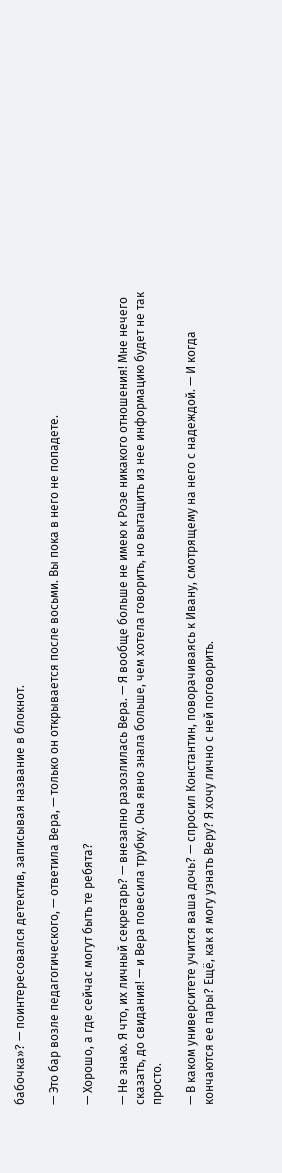бабочка»? — поинтересовался детектив, записывая название в блокнот.

— Это бар возле педагогического, — ответила Вера, — только он открывается после восьми. Вы пока в него не попадете.

— Хорошо, а где сейчас могут быть те ребята?

— Не знаю. Я что, их личный секретарь? — внезапно разозлилась Вера. — Я вообще больше не имею к Розе никакого отношения! Мне нечего сказать, до свидания! — и Вера повесила трубку. Она явно знала больше, чем хотела говорить, но вытащить из нее информацию будет не так просто.

— В каком университете учится ваша дочь? — спросил Константин, поворачиваясь к Ивану, смотрящему на него с надеждой. — И когда кончаются ее пары? Ещё, как я могу узнать Веру? Я хочу лично с ней поговорить.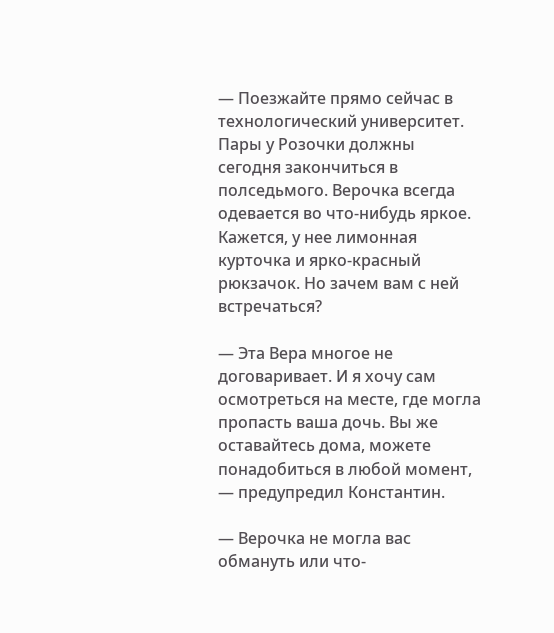— Поезжайте прямо сейчас в технологический университет. Пары у Розочки должны сегодня закончиться в полседьмого. Верочка всегда одевается во что-нибудь яркое. Кажется, у нее лимонная курточка и ярко-красный рюкзачок. Но зачем вам с ней встречаться?

— Эта Вера многое не договаривает. И я хочу сам осмотреться на месте, где могла пропасть ваша дочь. Вы же оставайтесь дома, можете понадобиться в любой момент, — предупредил Константин.

— Верочка не могла вас обмануть или что-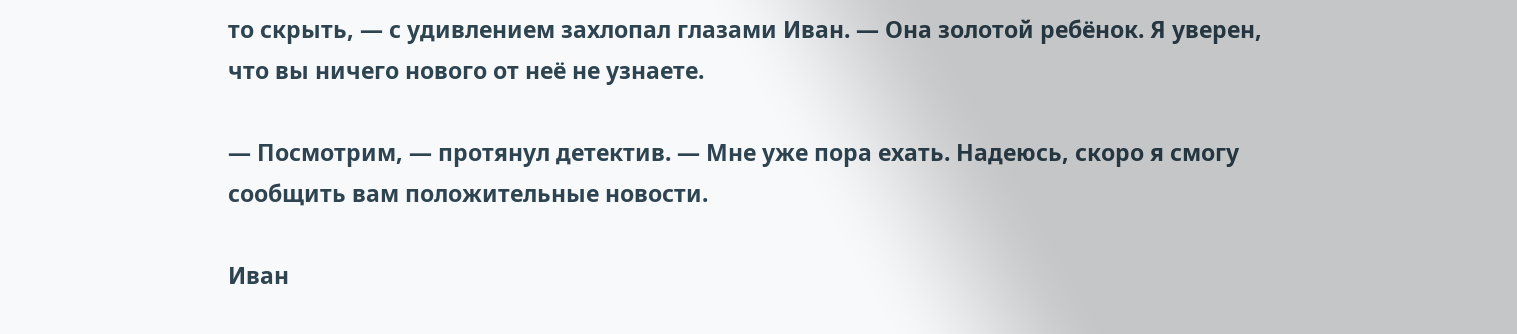то скрыть, — с удивлением захлопал глазами Иван. — Она золотой ребёнок. Я уверен, что вы ничего нового от неё не узнаете.

— Посмотрим, — протянул детектив. — Мне уже пора ехать. Надеюсь, скоро я смогу сообщить вам положительные новости.

Иван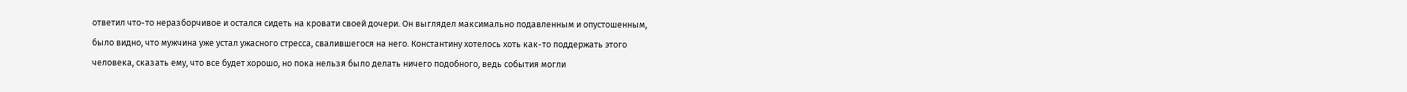ответил что-то неразборчивое и остался сидеть на кровати своей дочери. Он выглядел максимально подавленным и опустошенным, было видно, что мужчина уже устал ужасного стресса, свалившегося на него. Константину хотелось хоть как-то поддержать этого человека, сказать ему, что все будет хорошо, но пока нельзя было делать ничего подобного, ведь события могли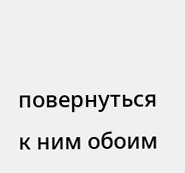повернуться к ним обоим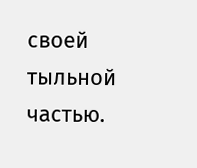своей тыльной частью.